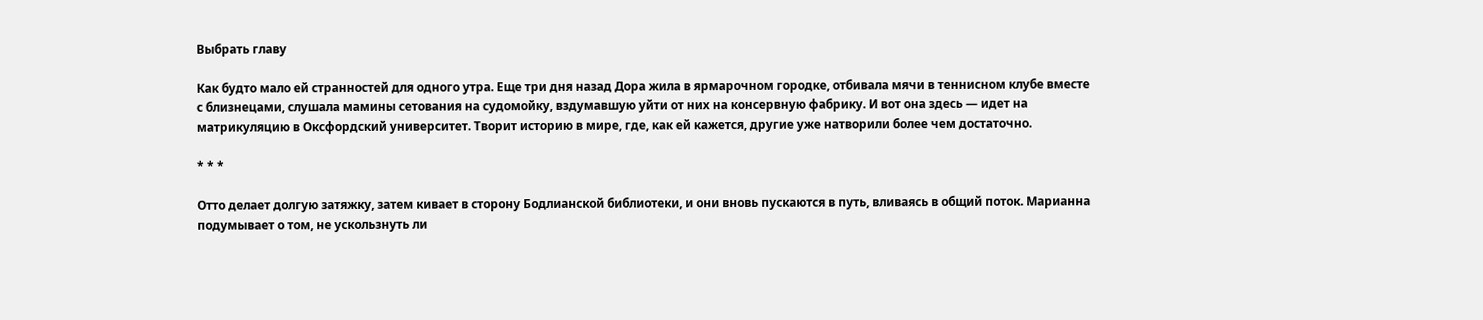Выбрать главу

Как будто мало ей странностей для одного утра. Еще три дня назад Дора жила в ярмарочном городке, отбивала мячи в теннисном клубе вместе с близнецами, слушала мамины сетования на судомойку, вздумавшую уйти от них на консервную фабрику. И вот она здесь — идет на матрикуляцию в Оксфордский университет. Творит историю в мире, где, как ей кажется, другие уже натворили более чем достаточно.

* * *

Отто делает долгую затяжку, затем кивает в сторону Бодлианской библиотеки, и они вновь пускаются в путь, вливаясь в общий поток. Марианна подумывает о том, не ускользнуть ли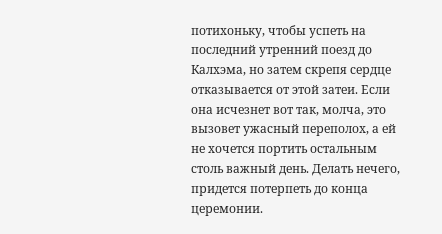потихоньку, чтобы успеть на последний утренний поезд до Калхэма, но затем скрепя сердце отказывается от этой затеи. Если она исчезнет вот так, молча, это вызовет ужасный переполох, а ей не хочется портить остальным столь важный день. Делать нечего, придется потерпеть до конца церемонии.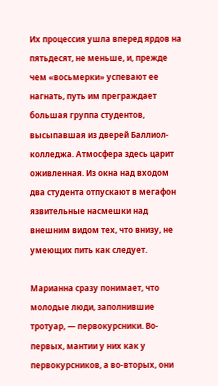Их процессия ушла вперед ярдов на пятьдесят, не меньше, и, прежде чем «восьмерки» успевают ее нагнать, путь им преграждает большая группа студентов, высыпавшая из дверей Баллиол-колледжа. Атмосфера здесь царит оживленная. Из окна над входом два студента отпускают в мегафон язвительные насмешки над внешним видом тех, что внизу, не умеющих пить как следует.

Марианна сразу понимает, что молодые люди, заполнившие тротуар, — первокурсники. Во-первых, мантии у них как у первокурсников, а во-вторых, они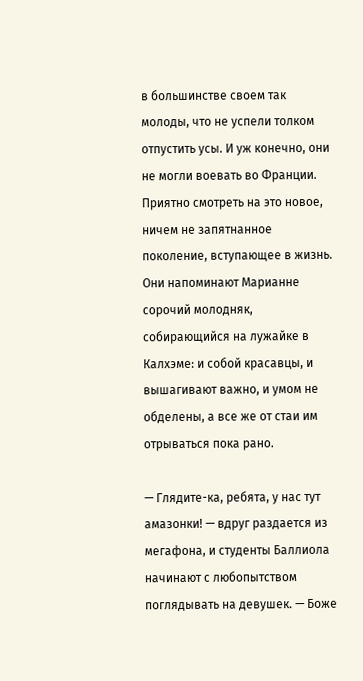в большинстве своем так молоды, что не успели толком отпустить усы. И уж конечно, они не могли воевать во Франции. Приятно смотреть на это новое, ничем не запятнанное поколение, вступающее в жизнь. Они напоминают Марианне сорочий молодняк, собирающийся на лужайке в Калхэме: и собой красавцы, и вышагивают важно, и умом не обделены, а все же от стаи им отрываться пока рано.

— Глядите-ка, ребята, у нас тут амазонки! — вдруг раздается из мегафона, и студенты Баллиола начинают с любопытством поглядывать на девушек. — Боже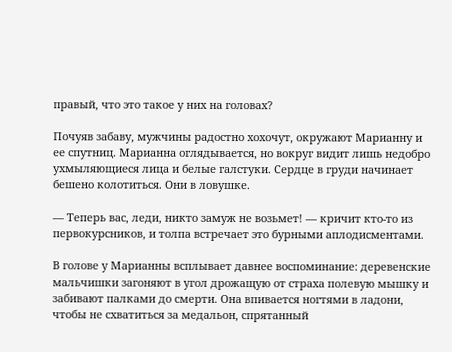правый, что это такое у них на головах?

Почуяв забаву, мужчины радостно хохочут, окружают Марианну и ее спутниц. Марианна оглядывается, но вокруг видит лишь недобро ухмыляющиеся лица и белые галстуки. Сердце в груди начинает бешено колотиться. Они в ловушке.

— Теперь вас, леди, никто замуж не возьмет! — кричит кто-то из первокурсников, и толпа встречает это бурными аплодисментами.

В голове у Марианны всплывает давнее воспоминание: деревенские мальчишки загоняют в угол дрожащую от страха полевую мышку и забивают палками до смерти. Она впивается ногтями в ладони, чтобы не схватиться за медальон, спрятанный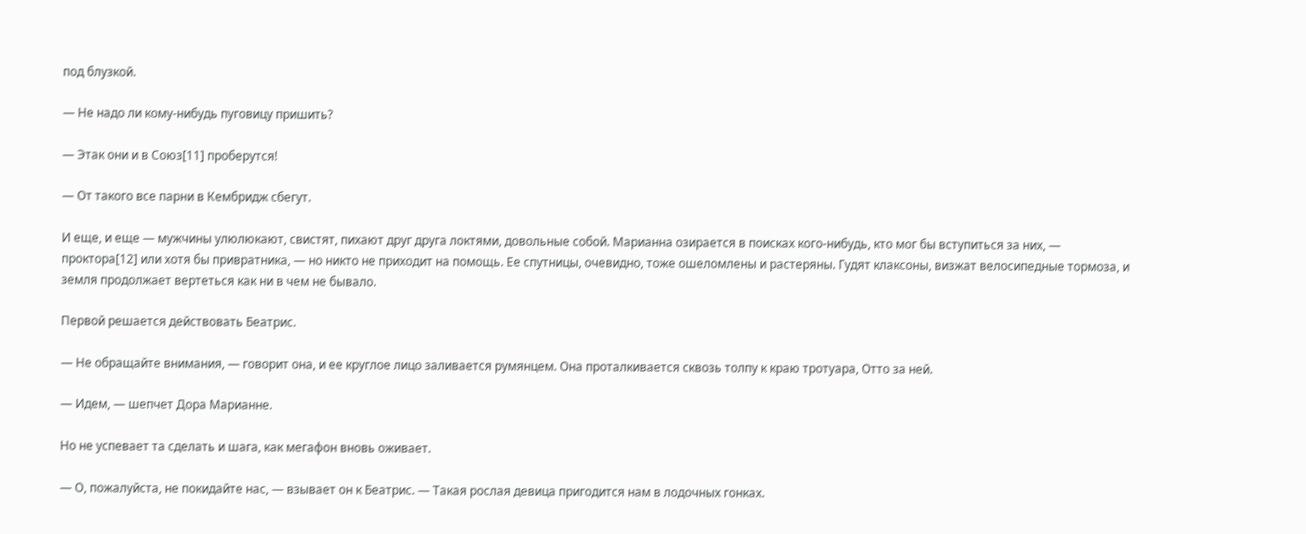под блузкой.

— Не надо ли кому-нибудь пуговицу пришить?

— Этак они и в Союз[11] проберутся!

— От такого все парни в Кембридж сбегут.

И еще, и еще — мужчины улюлюкают, свистят, пихают друг друга локтями, довольные собой. Марианна озирается в поисках кого-нибудь, кто мог бы вступиться за них, — проктора[12] или хотя бы привратника, — но никто не приходит на помощь. Ее спутницы, очевидно, тоже ошеломлены и растеряны. Гудят клаксоны, визжат велосипедные тормоза, и земля продолжает вертеться как ни в чем не бывало.

Первой решается действовать Беатрис.

— Не обращайте внимания, — говорит она, и ее круглое лицо заливается румянцем. Она проталкивается сквозь толпу к краю тротуара, Отто за ней.

— Идем, — шепчет Дора Марианне.

Но не успевает та сделать и шага, как мегафон вновь оживает.

— О, пожалуйста, не покидайте нас, — взывает он к Беатрис. — Такая рослая девица пригодится нам в лодочных гонках.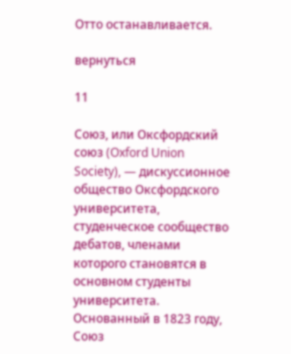Отто останавливается.

вернуться

11

Союз, или Оксфордский союз (Oxford Union Society), — дискуссионное общество Оксфордского университета, студенческое сообщество дебатов, членами которого становятся в основном студенты университета. Основанный в 1823 году, Союз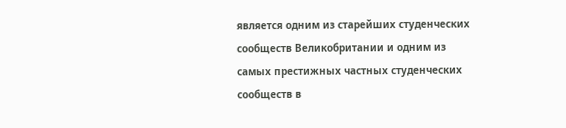является одним из старейших студенческих сообществ Великобритании и одним из самых престижных частных студенческих сообществ в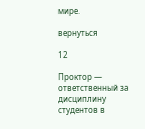мире.

вернуться

12

Проктор — ответственный за дисциплину студентов в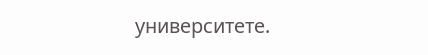университете.